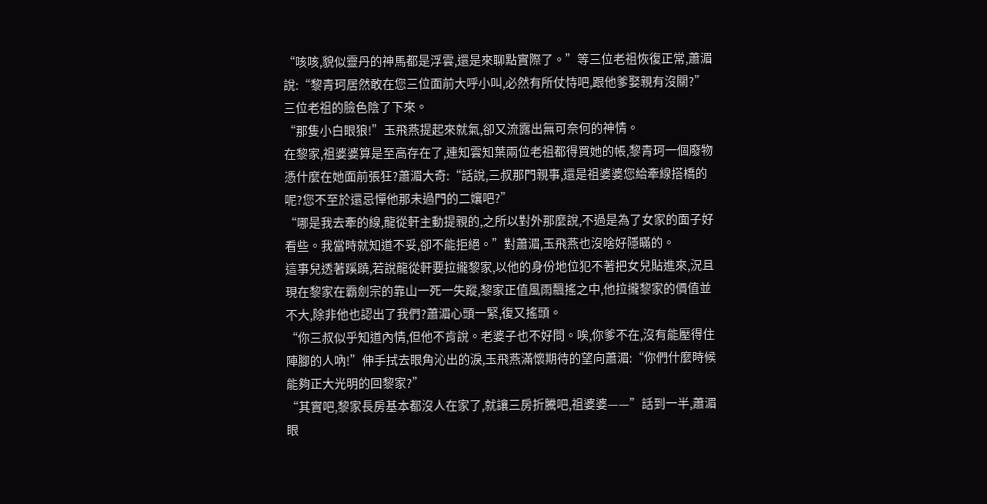“咳咳,貌似靈丹的神馬都是浮雲,還是來聊點實際了。”等三位老祖恢復正常,蕭湄說:“黎青珂居然敢在您三位面前大呼小叫,必然有所仗恃吧,跟他爹娶親有沒關?”
三位老祖的臉色陰了下來。
“那隻小白眼狼!”玉飛燕提起來就氣,卻又流露出無可奈何的神情。
在黎家,祖婆婆算是至高存在了,連知雲知葉兩位老祖都得買她的帳,黎青珂一個廢物憑什麼在她面前張狂?蕭湄大奇:“話說,三叔那門親事,還是祖婆婆您給牽線搭橋的呢?您不至於還忌憚他那未過門的二孃吧?”
“哪是我去牽的線,龍從軒主動提親的,之所以對外那麼說,不過是為了女家的面子好看些。我當時就知道不妥,卻不能拒絕。”對蕭湄,玉飛燕也沒啥好隱瞞的。
這事兒透著蹊蹺,若說龍從軒要拉攏黎家,以他的身份地位犯不著把女兒貼進來,況且現在黎家在霸劍宗的靠山一死一失蹤,黎家正值風雨飄搖之中,他拉攏黎家的價值並不大,除非他也認出了我們?蕭湄心頭一緊,復又搖頭。
“你三叔似乎知道內情,但他不肯說。老婆子也不好問。唉,你爹不在,沒有能壓得住陣腳的人吶!”伸手拭去眼角沁出的淚,玉飛燕滿懷期待的望向蕭湄:“你們什麼時候能夠正大光明的回黎家?”
“其實吧,黎家長房基本都沒人在家了,就讓三房折騰吧,祖婆婆——”話到一半,蕭湄眼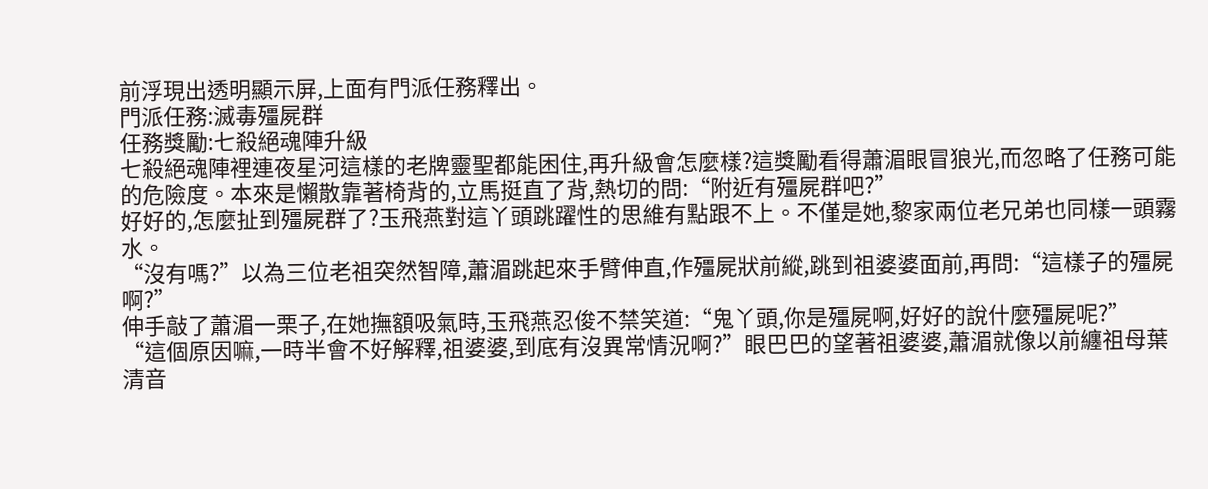前浮現出透明顯示屏,上面有門派任務釋出。
門派任務:滅毒殭屍群
任務獎勵:七殺絕魂陣升級
七殺絕魂陣裡連夜星河這樣的老牌靈聖都能困住,再升級會怎麼樣?這獎勵看得蕭湄眼冒狼光,而忽略了任務可能的危險度。本來是懶散靠著椅背的,立馬挺直了背,熱切的問:“附近有殭屍群吧?”
好好的,怎麼扯到殭屍群了?玉飛燕對這丫頭跳躍性的思維有點跟不上。不僅是她,黎家兩位老兄弟也同樣一頭霧水。
“沒有嗎?”以為三位老祖突然智障,蕭湄跳起來手臂伸直,作殭屍狀前縱,跳到祖婆婆面前,再問:“這樣子的殭屍啊?”
伸手敲了蕭湄一栗子,在她撫額吸氣時,玉飛燕忍俊不禁笑道:“鬼丫頭,你是殭屍啊,好好的說什麼殭屍呢?”
“這個原因嘛,一時半會不好解釋,祖婆婆,到底有沒異常情況啊?”眼巴巴的望著祖婆婆,蕭湄就像以前纏祖母葉清音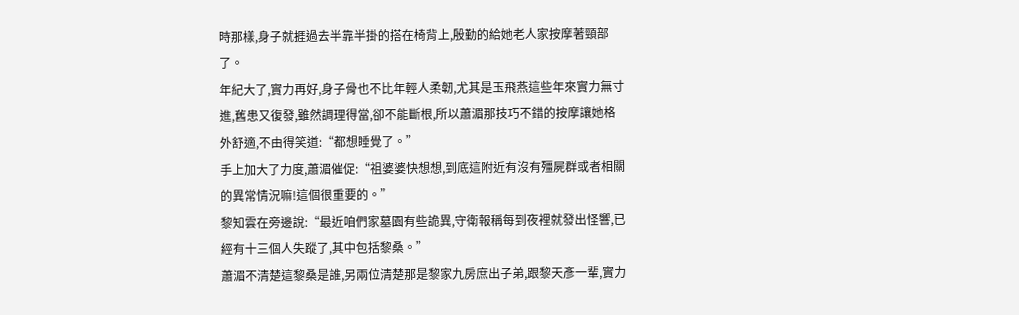時那樣,身子就捱過去半靠半掛的搭在椅背上,殷勤的給她老人家按摩著頸部了。
年紀大了,實力再好,身子骨也不比年輕人柔韌,尤其是玉飛燕這些年來實力無寸進,舊患又復發,雖然調理得當,卻不能斷根,所以蕭湄那技巧不錯的按摩讓她格外舒適,不由得笑道:“都想睡覺了。”
手上加大了力度,蕭湄催促:“祖婆婆快想想,到底這附近有沒有殭屍群或者相關的異常情況嘛!這個很重要的。”
黎知雲在旁邊說:“最近咱們家墓園有些詭異,守衛報稱每到夜裡就發出怪響,已經有十三個人失蹤了,其中包括黎桑。”
蕭湄不清楚這黎桑是誰,另兩位清楚那是黎家九房庶出子弟,跟黎天彥一輩,實力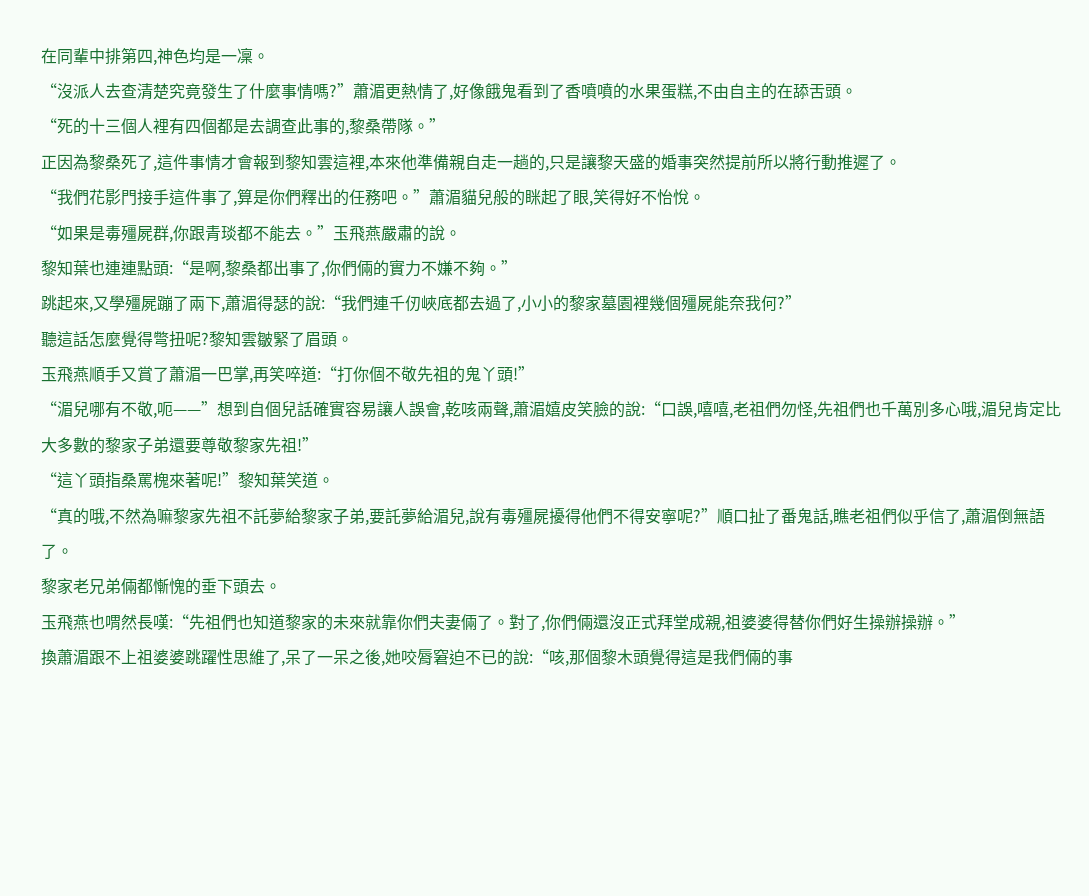在同輩中排第四,神色均是一凜。
“沒派人去查清楚究竟發生了什麼事情嗎?”蕭湄更熱情了,好像餓鬼看到了香噴噴的水果蛋糕,不由自主的在舔舌頭。
“死的十三個人裡有四個都是去調查此事的,黎桑帶隊。”
正因為黎桑死了,這件事情才會報到黎知雲這裡,本來他準備親自走一趟的,只是讓黎天盛的婚事突然提前所以將行動推遲了。
“我們花影門接手這件事了,算是你們釋出的任務吧。”蕭湄貓兒般的眯起了眼,笑得好不怡悅。
“如果是毒殭屍群,你跟青琰都不能去。”玉飛燕嚴肅的說。
黎知葉也連連點頭:“是啊,黎桑都出事了,你們倆的實力不嫌不夠。”
跳起來,又學殭屍蹦了兩下,蕭湄得瑟的說:“我們連千仞峽底都去過了,小小的黎家墓園裡幾個殭屍能奈我何?”
聽這話怎麼覺得彆扭呢?黎知雲皺緊了眉頭。
玉飛燕順手又賞了蕭湄一巴掌,再笑啐道:“打你個不敬先祖的鬼丫頭!”
“湄兒哪有不敬,呃——”想到自個兒話確實容易讓人誤會,乾咳兩聲,蕭湄嬉皮笑臉的說:“口誤,嘻嘻,老祖們勿怪,先祖們也千萬別多心哦,湄兒肯定比大多數的黎家子弟還要尊敬黎家先祖!”
“這丫頭指桑罵槐來著呢!”黎知葉笑道。
“真的哦,不然為嘛黎家先祖不託夢給黎家子弟,要託夢給湄兒,說有毒殭屍擾得他們不得安寧呢?”順口扯了番鬼話,瞧老祖們似乎信了,蕭湄倒無語了。
黎家老兄弟倆都慚愧的垂下頭去。
玉飛燕也喟然長嘆:“先祖們也知道黎家的未來就靠你們夫妻倆了。對了,你們倆還沒正式拜堂成親,祖婆婆得替你們好生操辦操辦。”
換蕭湄跟不上祖婆婆跳躍性思維了,呆了一呆之後,她咬脣窘迫不已的說:“咳,那個黎木頭覺得這是我們倆的事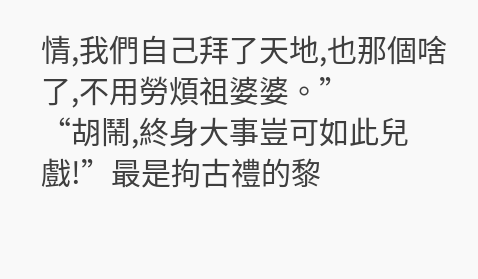情,我們自己拜了天地,也那個啥了,不用勞煩祖婆婆。”
“胡鬧,終身大事豈可如此兒戲!”最是拘古禮的黎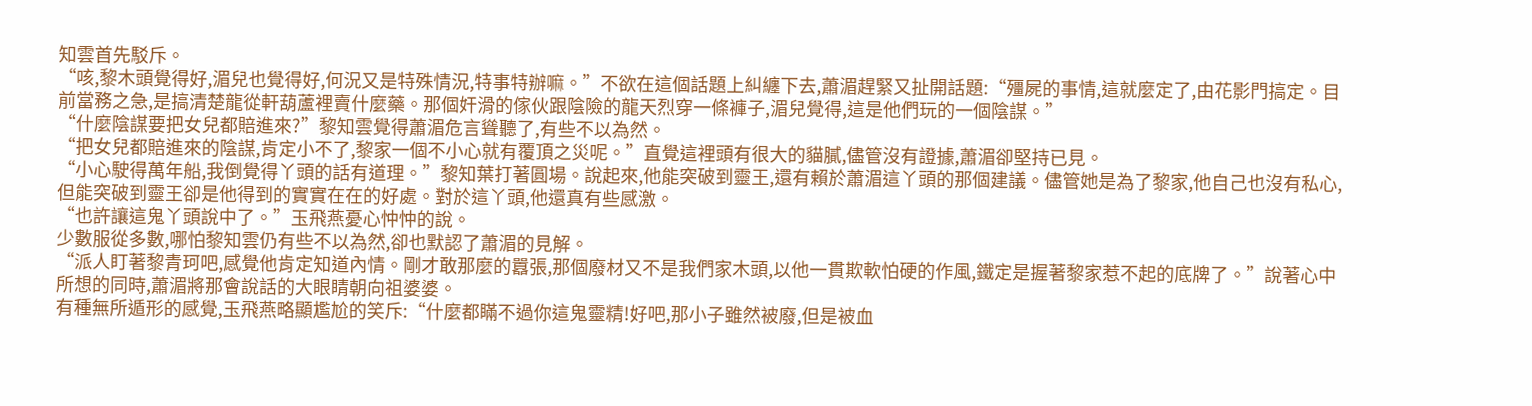知雲首先駁斥。
“咳,黎木頭覺得好,湄兒也覺得好,何況又是特殊情況,特事特辦嘛。”不欲在這個話題上糾纏下去,蕭湄趕緊又扯開話題:“殭屍的事情,這就麼定了,由花影門搞定。目前當務之急,是搞清楚龍從軒葫蘆裡賣什麼藥。那個奸滑的傢伙跟陰險的龍天烈穿一條褲子,湄兒覺得,這是他們玩的一個陰謀。”
“什麼陰謀要把女兒都賠進來?”黎知雲覺得蕭湄危言聳聽了,有些不以為然。
“把女兒都賠進來的陰謀,肯定小不了,黎家一個不小心就有覆頂之災呢。”直覺這裡頭有很大的貓膩,儘管沒有證據,蕭湄卻堅持已見。
“小心駛得萬年船,我倒覺得丫頭的話有道理。”黎知葉打著圓場。說起來,他能突破到靈王,還有賴於蕭湄這丫頭的那個建議。儘管她是為了黎家,他自己也沒有私心,但能突破到靈王卻是他得到的實實在在的好處。對於這丫頭,他還真有些感激。
“也許讓這鬼丫頭說中了。”玉飛燕憂心忡忡的說。
少數服從多數,哪怕黎知雲仍有些不以為然,卻也默認了蕭湄的見解。
“派人盯著黎青珂吧,感覺他肯定知道內情。剛才敢那麼的囂張,那個廢材又不是我們家木頭,以他一貫欺軟怕硬的作風,鐵定是握著黎家惹不起的底牌了。”說著心中所想的同時,蕭湄將那會說話的大眼睛朝向祖婆婆。
有種無所遁形的感覺,玉飛燕略顯尷尬的笑斥:“什麼都瞞不過你這鬼靈精!好吧,那小子雖然被廢,但是被血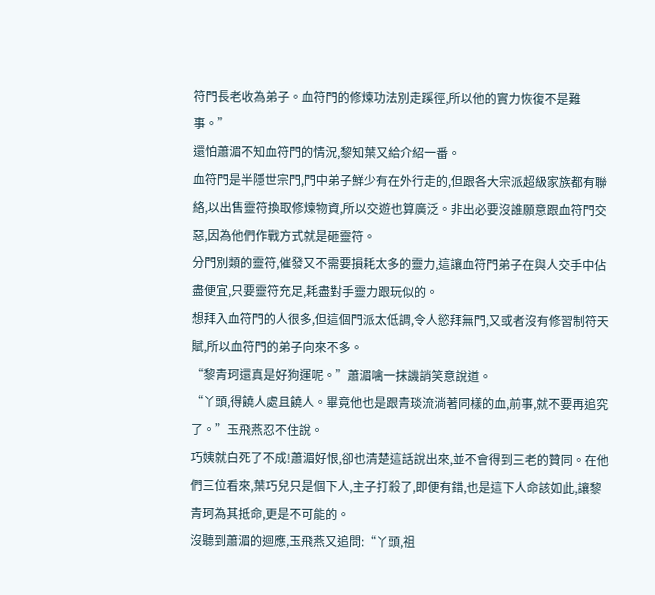符門長老收為弟子。血符門的修煉功法別走蹊徑,所以他的實力恢復不是難事。”
還怕蕭湄不知血符門的情況,黎知葉又給介紹一番。
血符門是半隱世宗門,門中弟子鮮少有在外行走的,但跟各大宗派超級家族都有聯絡,以出售靈符換取修煉物資,所以交遊也算廣泛。非出必要沒誰願意跟血符門交惡,因為他們作戰方式就是砸靈符。
分門別類的靈符,催發又不需要損耗太多的靈力,這讓血符門弟子在與人交手中佔盡便宜,只要靈符充足,耗盡對手靈力跟玩似的。
想拜入血符門的人很多,但這個門派太低調,令人慾拜無門,又或者沒有修習制符天賦,所以血符門的弟子向來不多。
“黎青珂還真是好狗運呢。”蕭湄噙一抹譏誚笑意說道。
“丫頭,得饒人處且饒人。畢竟他也是跟青琰流淌著同樣的血,前事,就不要再追究了。”玉飛燕忍不住說。
巧姨就白死了不成!蕭湄好恨,卻也清楚這話說出來,並不會得到三老的贊同。在他們三位看來,葉巧兒只是個下人,主子打殺了,即便有錯,也是這下人命該如此,讓黎青珂為其抵命,更是不可能的。
沒聽到蕭湄的迴應,玉飛燕又追問:“丫頭,祖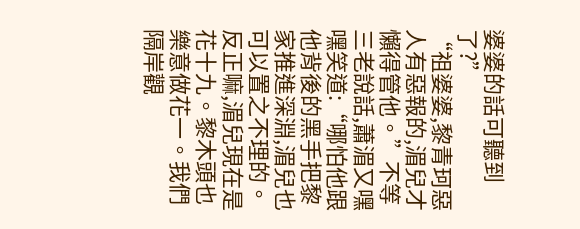婆婆的話可聽到了?”
“祖婆婆,黎青珂惡人有惡報的,湄兒才懶得管他。”不等三老說話,蕭湄又嘿嘿笑道:“哪怕他跟他背後的黑手把黎家推進深淵,湄兒也可以置之不理的。反正嘛,湄兒現在是花十九。黎木頭也樂意做花一。我們隔岸觀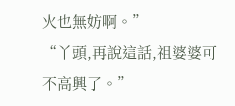火也無妨啊。”
“丫頭,再說這話,祖婆婆可不高興了。”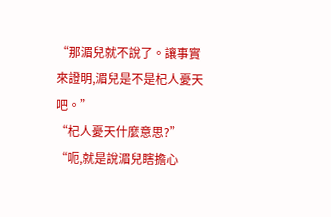“那湄兒就不說了。讓事實來證明,湄兒是不是杞人憂天吧。”
“杞人憂天什麼意思?”
“呃,就是說湄兒瞎擔心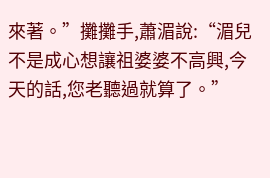來著。”攤攤手,蕭湄說:“湄兒不是成心想讓祖婆婆不高興,今天的話,您老聽過就算了。”